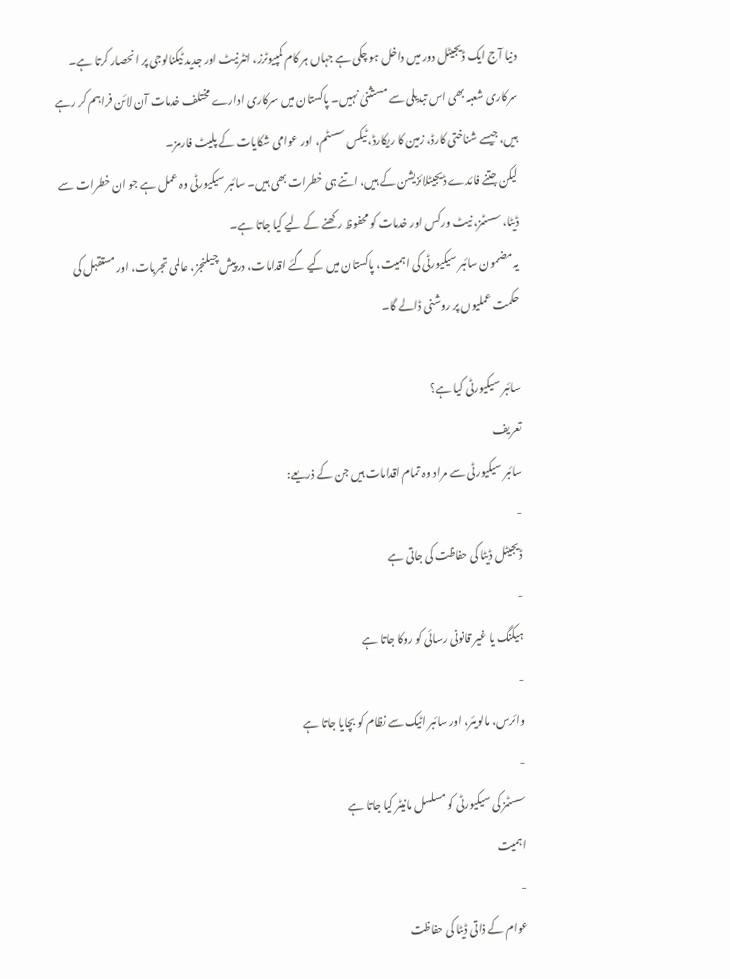دنیا آج ایک ڈیجیٹل دور میں داخل ہو چکی ہے جہاں ہر کام کمپیوٹرز، انٹرنیٹ اور جدید ٹیکنالوجی پر انحصار کرتا ہے۔ سرکاری شعبہ بھی اس تبدیلی سے مستثنیٰ نہیں۔ پاکستان میں سرکاری ادارے مختلف خدمات آن لائن فراہم کر رہے ہیں، جیسے شناختی کارڈ، زمین کا ریکارڈ، ٹیکس سسٹم، اور عوامی شکایات کے پلیٹ فارمز۔
لیکن جتنے فائدے ڈیجیٹلائزیشن کے ہیں، اتنے ہی خطرات بھی ہیں۔ سائبر سیکیورٹی وہ عمل ہے جو ان خطرات سے ڈیٹا، سسٹمز، نیٹ ورکس اور خدمات کو محفوظ رکھنے کے لیے کیا جاتا ہے۔
یہ مضمون سائبر سیکیورٹی کی اہمیت، پاکستان میں کیے گئے اقدامات، درپیش چیلنجز، عالمی تجربات، اور مستقبل کی حکمت عملیوں پر روشنی ڈالے گا۔

سائبر سیکیورٹی کیا ہے؟
تعریف
سائبر سیکیورٹی سے مراد وہ تمام اقدامات ہیں جن کے ذریعے:
-
ڈیجیٹل ڈیٹا کی حفاظت کی جاتی ہے
-
ہیکنگ یا غیر قانونی رسائی کو روکا جاتا ہے
-
وائرس، مالویئر، اور سائبر اٹیک سے نظام کو بچایا جاتا ہے
-
سسٹمز کی سیکیورٹی کو مسلسل مانیٹر کیا جاتا ہے
اہمیت
-
عوام کے ذاتی ڈیٹا کی حفاظت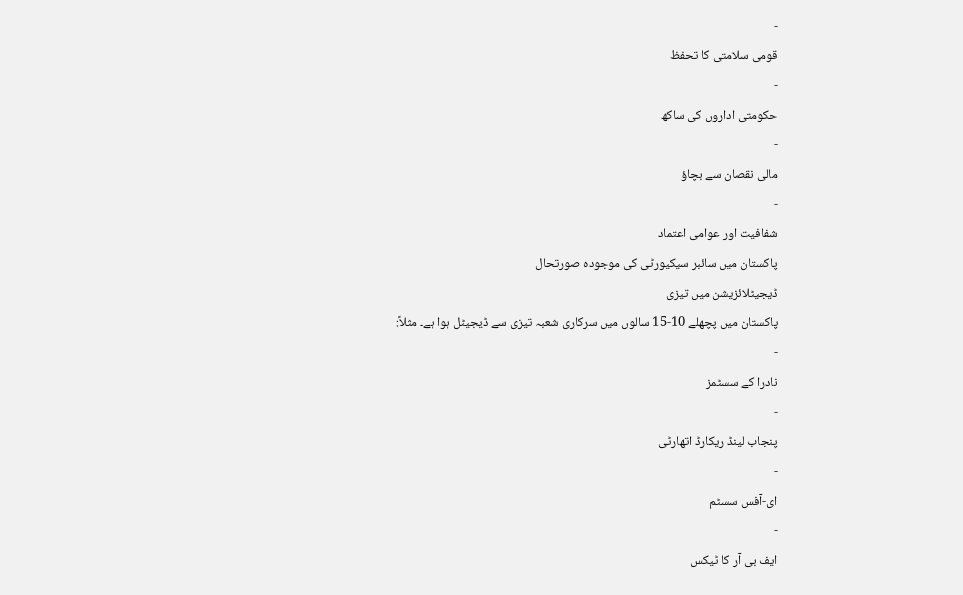-
قومی سلامتی کا تحفظ
-
حکومتی اداروں کی ساکھ
-
مالی نقصان سے بچاؤ
-
شفافیت اور عوامی اعتماد
پاکستان میں سائبر سیکیورٹی کی موجودہ صورتحال
ڈیجیٹلائزیشن میں تیزی
پاکستان میں پچھلے 10-15 سالوں میں سرکاری شعبہ تیزی سے ڈیجیٹل ہوا ہے۔ مثلاً:
-
نادرا کے سسٹمز
-
پنجاب لینڈ ریکارڈ اتھارٹی
-
ای-آفس سسٹم
-
ایف بی آر کا ٹیکس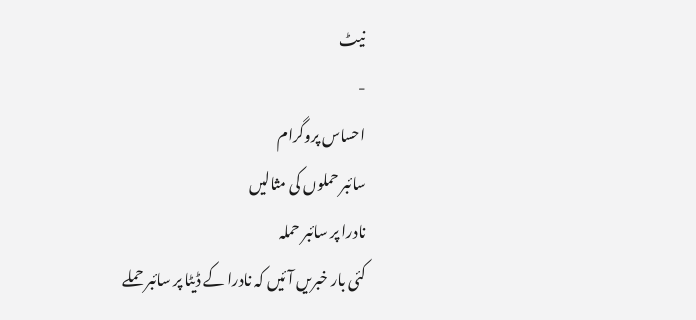نیٹ
-
احساس پروگرام
سائبر حملوں کی مثالیں
نادرا پر سائبر حملہ
کئی بار خبریں آئیں کہ نادرا کے ڈیٹا پر سائبر حملے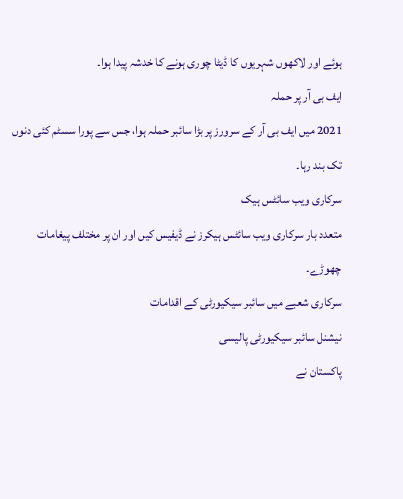ہوئے اور لاکھوں شہریوں کا ڈیٹا چوری ہونے کا خدشہ پیدا ہوا۔
ایف بی آر پر حملہ
2021 میں ایف بی آر کے سرورز پر بڑا سائبر حملہ ہوا، جس سے پورا سسٹم کئی دنوں تک بند رہا۔
سرکاری ویب سائٹس ہیک
متعدد بار سرکاری ویب سائٹس ہیکرز نے ڈیفیس کیں اور ان پر مختلف پیغامات چھوڑے۔
سرکاری شعبے میں سائبر سیکیورٹی کے اقدامات
نیشنل سائبر سیکیورٹی پالیسی
پاکستان نے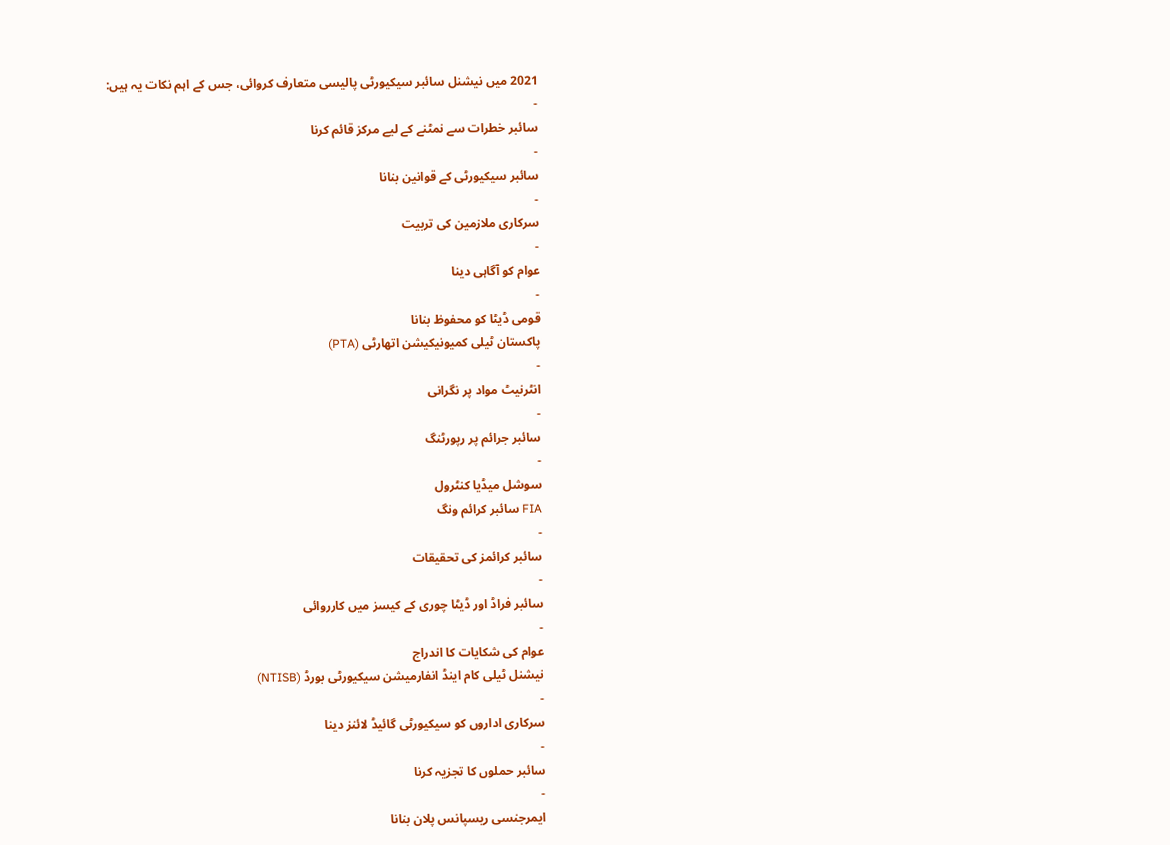2021 میں نیشنل سائبر سیکیورٹی پالیسی متعارف کروائی، جس کے اہم نکات یہ ہیں:
-
سائبر خطرات سے نمٹنے کے لیے مرکز قائم کرنا
-
سائبر سیکیورٹی کے قوانین بنانا
-
سرکاری ملازمین کی تربیت
-
عوام کو آگاہی دینا
-
قومی ڈیٹا کو محفوظ بنانا
پاکستان ٹیلی کمیونیکیشن اتھارٹی (PTA)
-
انٹرنیٹ مواد پر نگرانی
-
سائبر جرائم پر رپورٹنگ
-
سوشل میڈیا کنٹرول
FIA سائبر کرائم ونگ
-
سائبر کرائمز کی تحقیقات
-
سائبر فراڈ اور ڈیٹا چوری کے کیسز میں کارروائی
-
عوام کی شکایات کا اندراج
نیشنل ٹیلی کام اینڈ انفارمیشن سیکیورٹی بورڈ (NTISB)
-
سرکاری اداروں کو سیکیورٹی گائیڈ لائنز دینا
-
سائبر حملوں کا تجزیہ کرنا
-
ایمرجنسی ریسپانس پلان بنانا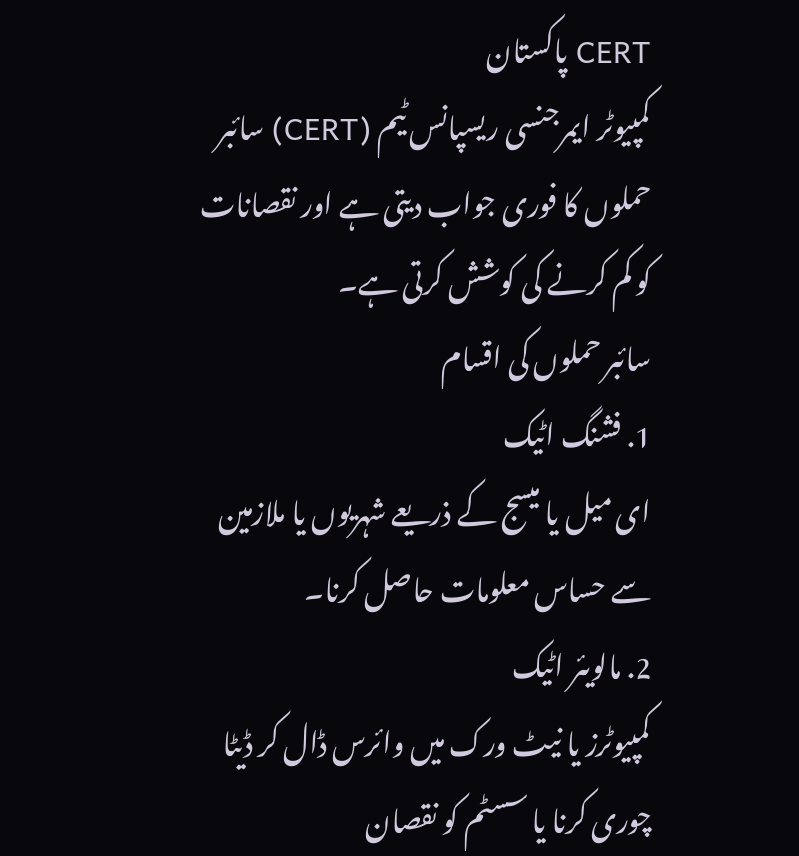CERT پاکستان
کمپیوٹر ایمرجنسی ریسپانس ٹیم (CERT) سائبر حملوں کا فوری جواب دیتی ہے اور نقصانات کو کم کرنے کی کوشش کرتی ہے۔
سائبر حملوں کی اقسام
1. فشنگ اٹیک
ای میل یا میسج کے ذریعے شہریوں یا ملازمین سے حساس معلومات حاصل کرنا۔
2. مالویئر اٹیک
کمپیوٹرز یا نیٹ ورک میں وائرس ڈال کر ڈیٹا چوری کرنا یا سسٹم کو نقصان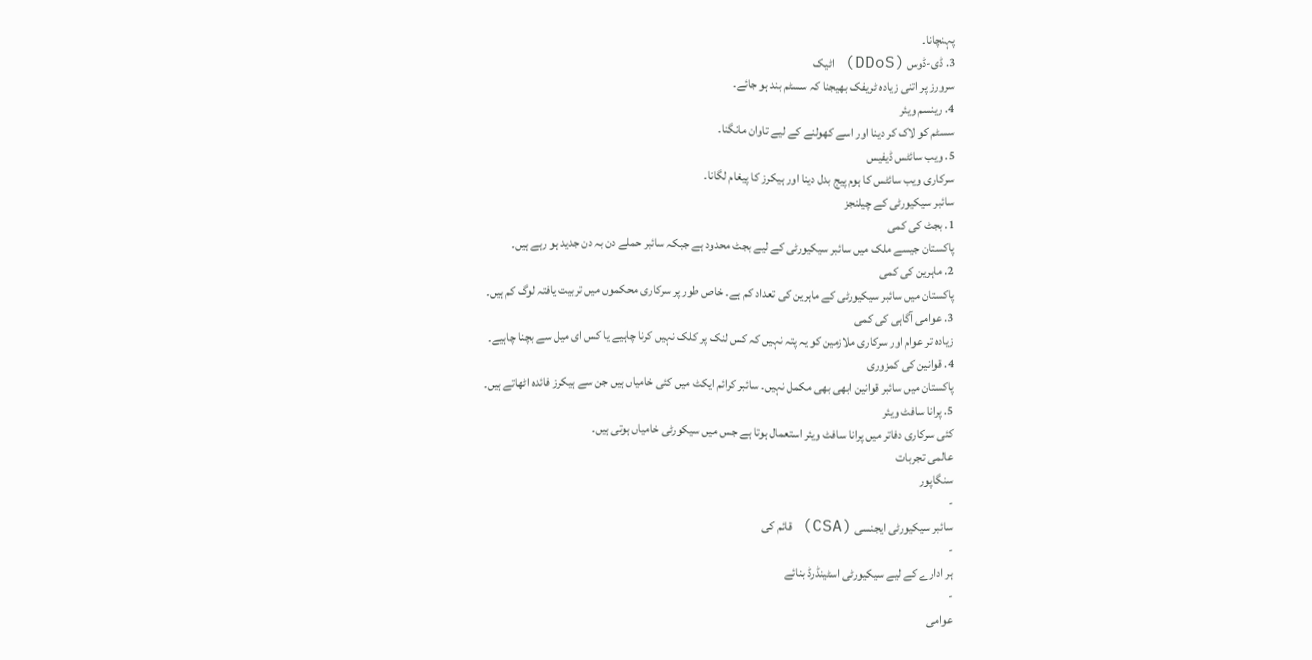پہنچانا۔
3. ڈی-ڈوس (DDoS) اٹیک
سرورز پر اتنی زیادہ ٹریفک بھیجنا کہ سسٹم بند ہو جائے۔
4. رینسم ویئر
سسٹم کو لاک کر دینا اور اسے کھولنے کے لیے تاوان مانگنا۔
5. ویب سائٹس ڈیفیس
سرکاری ویب سائٹس کا ہوم پیج بدل دینا اور ہیکرز کا پیغام لگانا۔
سائبر سیکیورٹی کے چیلنجز
1. بجٹ کی کمی
پاکستان جیسے ملک میں سائبر سیکیورٹی کے لیے بجٹ محدود ہے جبکہ سائبر حملے دن بہ دن جدید ہو رہے ہیں۔
2. ماہرین کی کمی
پاکستان میں سائبر سیکیورٹی کے ماہرین کی تعداد کم ہے۔ خاص طور پر سرکاری محکموں میں تربیت یافتہ لوگ کم ہیں۔
3. عوامی آگاہی کی کمی
زیادہ تر عوام اور سرکاری ملازمین کو یہ پتہ نہیں کہ کس لنک پر کلک نہیں کرنا چاہیے یا کس ای میل سے بچنا چاہیے۔
4. قوانین کی کمزوری
پاکستان میں سائبر قوانین ابھی بھی مکمل نہیں۔ سائبر کرائم ایکٹ میں کئی خامیاں ہیں جن سے ہیکرز فائدہ اٹھاتے ہیں۔
5. پرانا سافٹ ویئر
کئی سرکاری دفاتر میں پرانا سافٹ ویئر استعمال ہوتا ہے جس میں سیکورٹی خامیاں ہوتی ہیں۔
عالمی تجربات
سنگاپور
-
سائبر سیکیورٹی ایجنسی (CSA) قائم کی
-
ہر ادارے کے لیے سیکیورٹی اسٹینڈرڈ بنائے
-
عوامی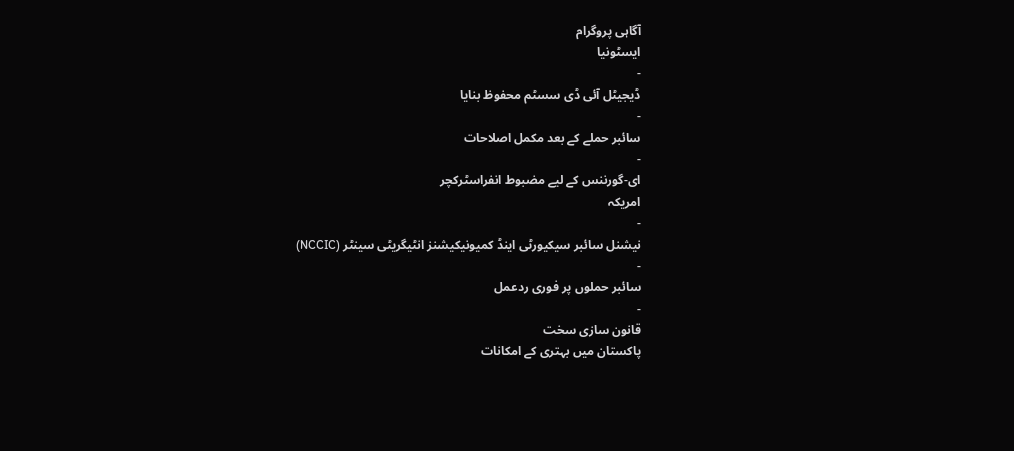آگاہی پروگرام
ایسٹونیا
-
ڈیجیٹل آئی ڈی سسٹم محفوظ بنایا
-
سائبر حملے کے بعد مکمل اصلاحات
-
ای-گورننس کے لیے مضبوط انفراسٹرکچر
امریکہ
-
نیشنل سائبر سیکیورٹی اینڈ کمیونیکیشنز انٹیگریٹی سینٹر (NCCIC)
-
سائبر حملوں پر فوری ردعمل
-
قانون سازی سخت
پاکستان میں بہتری کے امکانات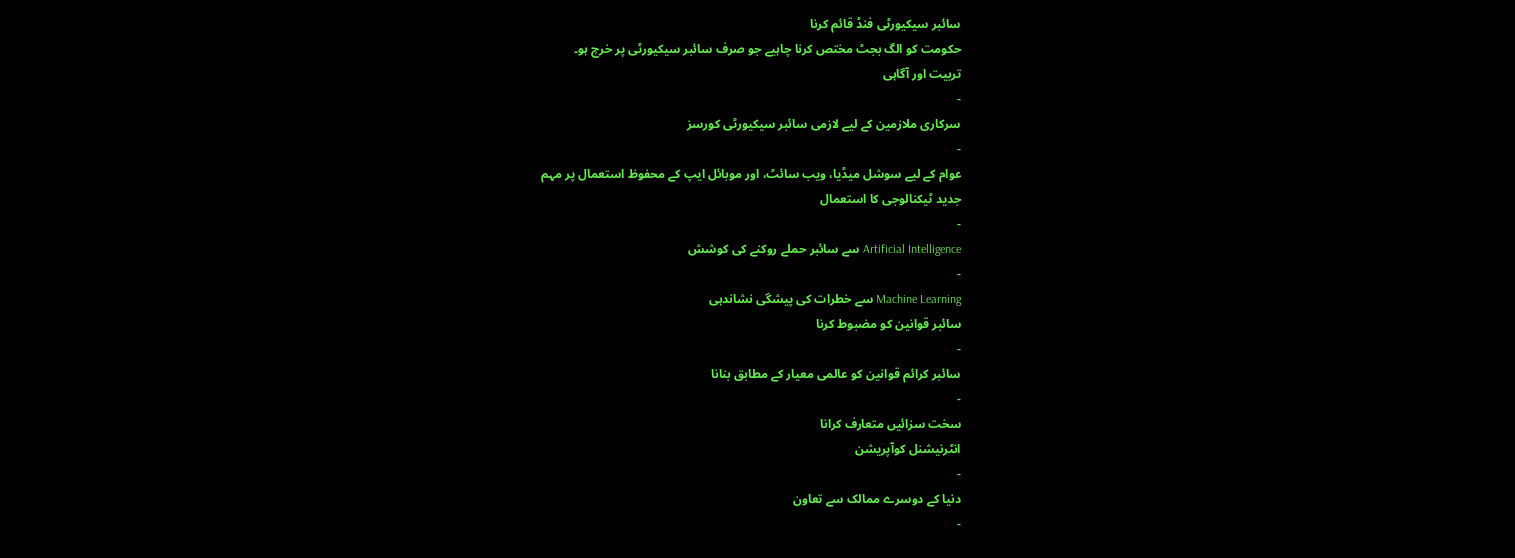سائبر سیکیورٹی فنڈ قائم کرنا
حکومت کو الگ بجٹ مختص کرنا چاہیے جو صرف سائبر سیکیورٹی پر خرچ ہو۔
تربیت اور آگاہی
-
سرکاری ملازمین کے لیے لازمی سائبر سیکیورٹی کورسز
-
عوام کے لیے سوشل میڈیا، ویب سائٹ، اور موبائل ایپ کے محفوظ استعمال پر مہم
جدید ٹیکنالوجی کا استعمال
-
Artificial Intelligence سے سائبر حملے روکنے کی کوشش
-
Machine Learning سے خطرات کی پیشگی نشاندہی
سائبر قوانین کو مضبوط کرنا
-
سائبر کرائم قوانین کو عالمی معیار کے مطابق بنانا
-
سخت سزائیں متعارف کرانا
انٹرنیشنل کوآپریشن
-
دنیا کے دوسرے ممالک سے تعاون
-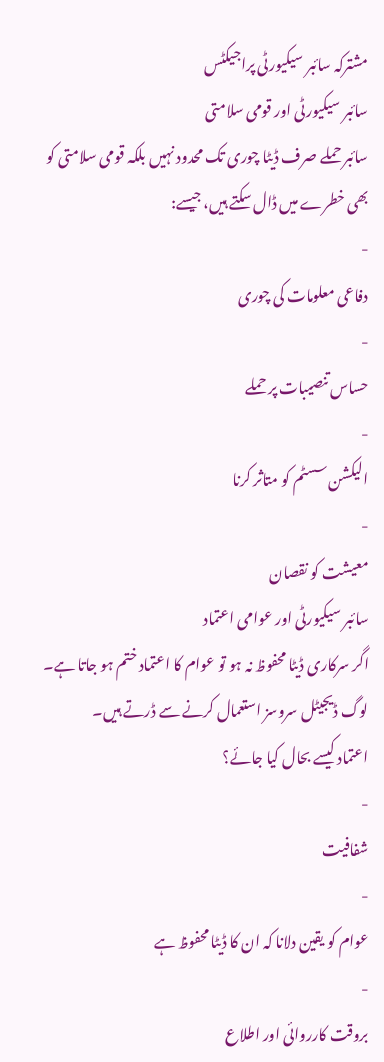مشترکہ سائبر سیکیورٹی پراجیکٹس
سائبر سیکیورٹی اور قومی سلامتی
سائبر حملے صرف ڈیٹا چوری تک محدود نہیں بلکہ قومی سلامتی کو بھی خطرے میں ڈال سکتے ہیں، جیسے:
-
دفاعی معلومات کی چوری
-
حساس تنصیبات پر حملے
-
الیکشن سسٹم کو متاثر کرنا
-
معیشت کو نقصان
سائبر سیکیورٹی اور عوامی اعتماد
اگر سرکاری ڈیٹا محفوظ نہ ہو تو عوام کا اعتماد ختم ہو جاتا ہے۔ لوگ ڈیجیٹل سروسز استعمال کرنے سے ڈرتے ہیں۔
اعتماد کیسے بحال کیا جائے؟
-
شفافیت
-
عوام کو یقین دلانا کہ ان کا ڈیٹا محفوظ ہے
-
بروقت کارروائی اور اطلاع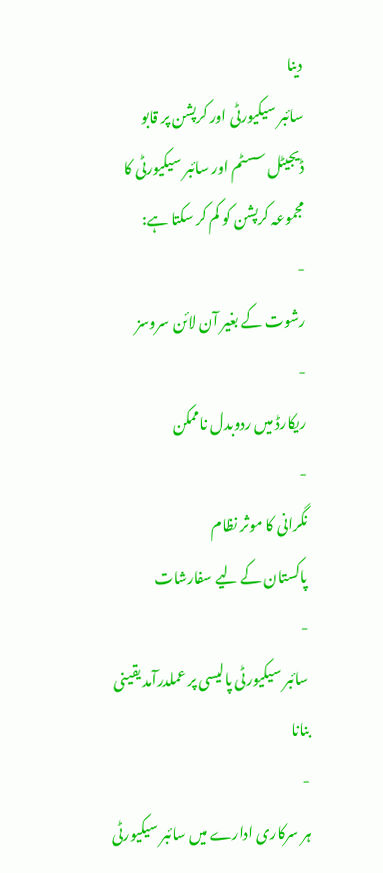دینا
سائبر سیکیورٹی اور کرپشن پر قابو
ڈیجیٹل سسٹم اور سائبر سیکیورٹی کا مجموعہ کرپشن کو کم کر سکتا ہے:
-
رشوت کے بغیر آن لائن سروسز
-
ریکارڈ میں ردوبدل ناممکن
-
نگرانی کا موثر نظام
پاکستان کے لیے سفارشات
-
سائبر سیکیورٹی پالیسی پر عملدرآمد یقینی بنانا
-
ہر سرکاری ادارے میں سائبر سیکیورٹی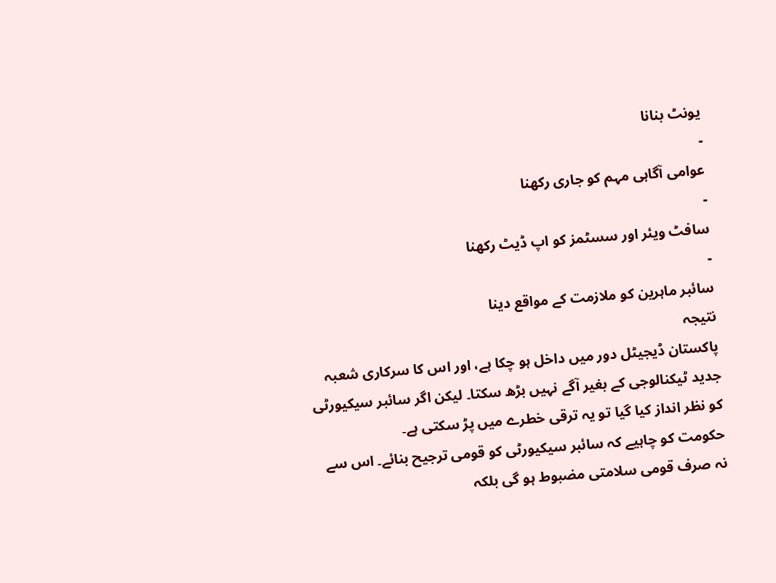یونٹ بنانا
-
عوامی آگاہی مہم کو جاری رکھنا
-
سافٹ ویئر اور سسٹمز کو اپ ڈیٹ رکھنا
-
سائبر ماہرین کو ملازمت کے مواقع دینا
نتیجہ
پاکستان ڈیجیٹل دور میں داخل ہو چکا ہے، اور اس کا سرکاری شعبہ جدید ٹیکنالوجی کے بغیر آگے نہیں بڑھ سکتا۔ لیکن اگر سائبر سیکیورٹی کو نظر انداز کیا گیا تو یہ ترقی خطرے میں پڑ سکتی ہے۔
حکومت کو چاہیے کہ سائبر سیکیورٹی کو قومی ترجیح بنائے۔ اس سے نہ صرف قومی سلامتی مضبوط ہو گی بلکہ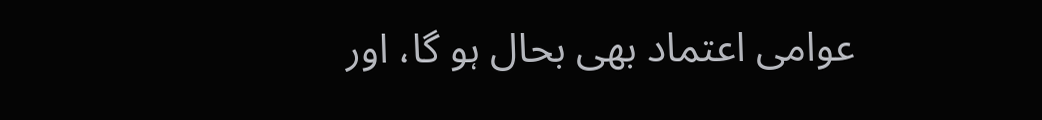عوامی اعتماد بھی بحال ہو گا، اور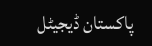پاکستان ڈیجیٹل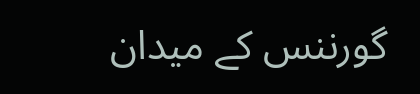گورننس کے میدان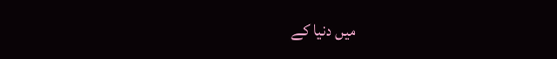میں دنیا کے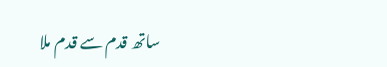ساتھ قدم سے قدم ملا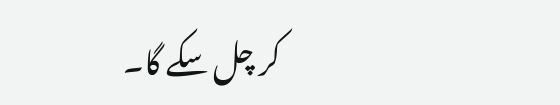کر چل سکے گا۔